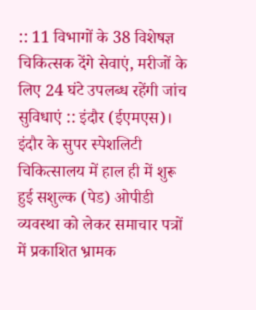:: 11 विभागों के 38 विशेषज्ञ चिकित्सक देंगे सेवाएं, मरीजों के लिए 24 घंटे उपलब्ध रहेंगी जांच सुविधाएं :: इंदौर (ईएमएस)। इंदौर के सुपर स्पेशलिटी चिकित्सालय में हाल ही में शुरू हुई सशुल्क (पेड) ओपीडी व्यवस्था को लेकर समाचार पत्रों में प्रकाशित भ्रामक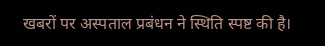खबरों पर अस्पताल प्रबंधन ने स्थिति स्पष्ट की है।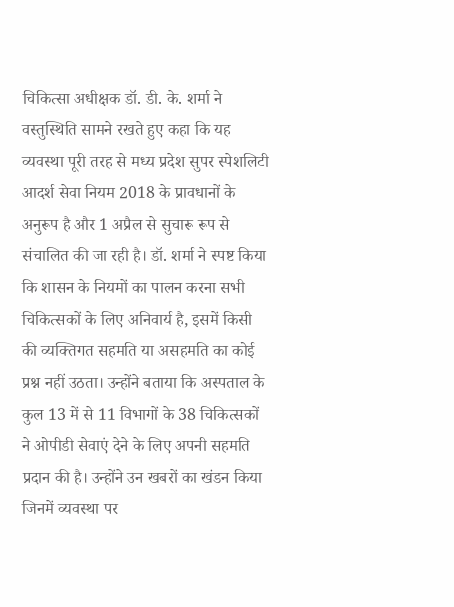चिकित्सा अधीक्षक डॉ. डी. के. शर्मा ने वस्तुस्थिति सामने रखते हुए कहा कि यह व्यवस्था पूरी तरह से मध्य प्रदेश सुपर स्पेशलिटी आदर्श सेवा नियम 2018 के प्रावधानों के अनुरूप है और 1 अप्रैल से सुचारू रूप से संचालित की जा रही है। डॉ. शर्मा ने स्पष्ट किया कि शासन के नियमों का पालन करना सभी चिकित्सकों के लिए अनिवार्य है, इसमें किसी की व्यक्तिगत सहमति या असहमति का कोई प्रश्न नहीं उठता। उन्होंने बताया कि अस्पताल के कुल 13 में से 11 विभागों के 38 चिकित्सकों ने ओपीडी सेवाएं देने के लिए अपनी सहमति प्रदान की है। उन्होंने उन खबरों का खंडन किया जिनमें व्यवस्था पर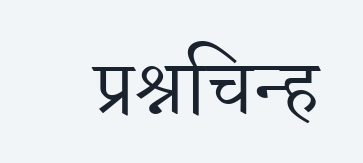प्रश्नचिन्ह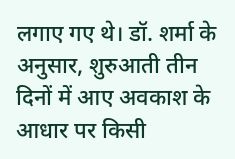लगाए गए थे। डॉ. शर्मा के अनुसार, शुरुआती तीन दिनों में आए अवकाश के आधार पर किसी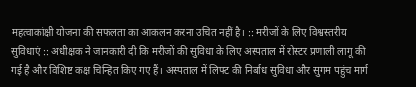महत्वाकांक्षी योजना की सफलता का आकलन करना उचित नहीं है। :: मरीजों के लिए विश्वस्तरीय सुविधाएं :: अधीक्षक ने जानकारी दी कि मरीजों की सुविधा के लिए अस्पताल में रोस्टर प्रणाली लागू की गई है और विशिष्ट कक्ष चिन्हित किए गए हैं। अस्पताल में लिफ्ट की निर्बाध सुविधा और सुगम पहुंच मार्ग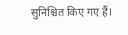सुनिश्चित किए गए हैं।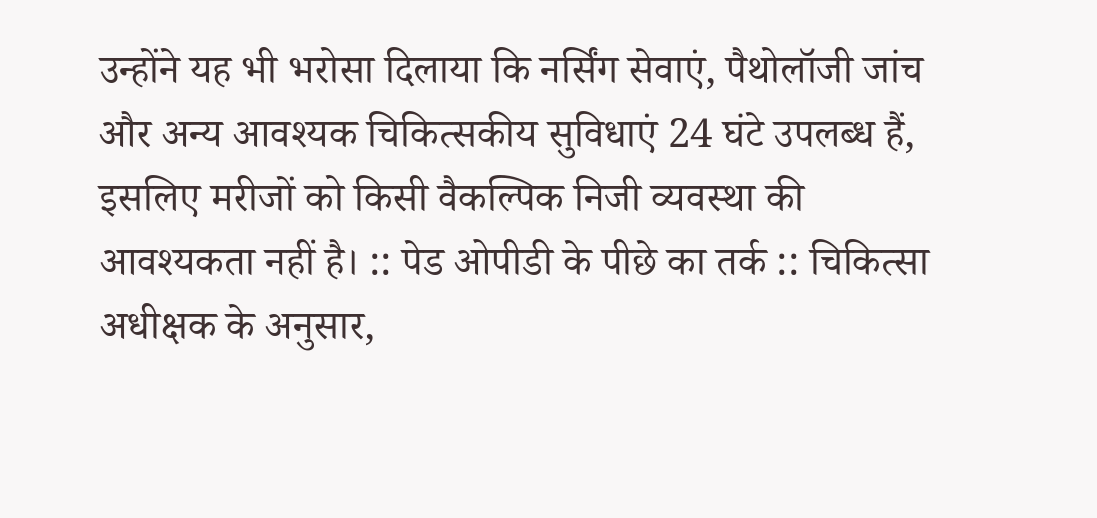उन्होंने यह भी भरोसा दिलाया कि नर्सिंग सेवाएं, पैथोलॉजी जांच और अन्य आवश्यक चिकित्सकीय सुविधाएं 24 घंटे उपलब्ध हैं, इसलिए मरीजों को किसी वैकल्पिक निजी व्यवस्था की आवश्यकता नहीं है। :: पेड ओपीडी के पीछे का तर्क :: चिकित्सा अधीक्षक के अनुसार,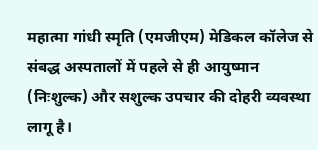महात्मा गांधी स्मृति (एमजीएम) मेडिकल कॉलेज से संबद्ध अस्पतालों में पहले से ही आयुष्मान (निःशुल्क) और सशुल्क उपचार की दोहरी व्यवस्था लागू है।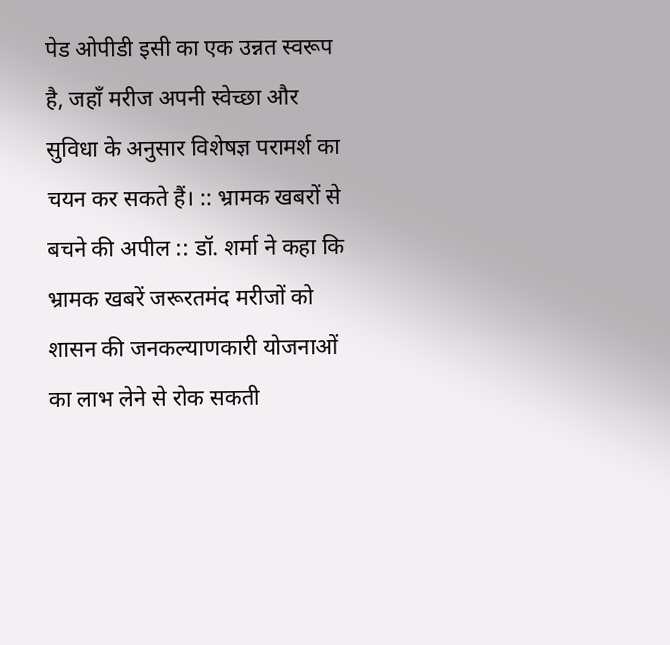पेड ओपीडी इसी का एक उन्नत स्वरूप है, जहाँ मरीज अपनी स्वेच्छा और सुविधा के अनुसार विशेषज्ञ परामर्श का चयन कर सकते हैं। :: भ्रामक खबरों से बचने की अपील :: डॉ. शर्मा ने कहा कि भ्रामक खबरें जरूरतमंद मरीजों को शासन की जनकल्याणकारी योजनाओं का लाभ लेने से रोक सकती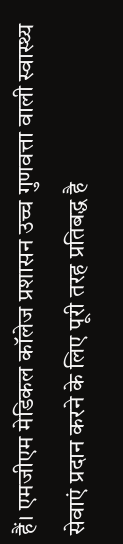हैं। एमजीएम मेडिकल कॉलेज प्रशासन उच्च गुणवत्ता वाली स्वास्थ्य सेवाएं प्रदान करने के लिए पूरी तरह प्रतिबद्ध है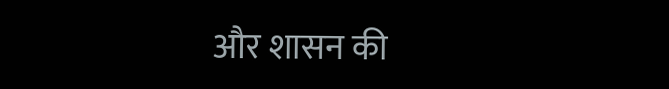और शासन की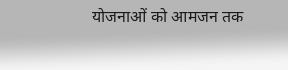योजनाओं को आमजन तक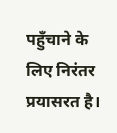पहुँचाने के लिए निरंतर प्रयासरत है।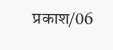प्रकाश/06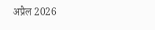अप्रैल 2026